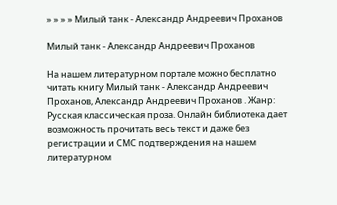» » » » Милый танк - Александр Андреевич Проханов

Милый танк - Александр Андреевич Проханов

На нашем литературном портале можно бесплатно читать книгу Милый танк - Александр Андреевич Проханов, Александр Андреевич Проханов . Жанр: Русская классическая проза. Онлайн библиотека дает возможность прочитать весь текст и даже без регистрации и СМС подтверждения на нашем литературном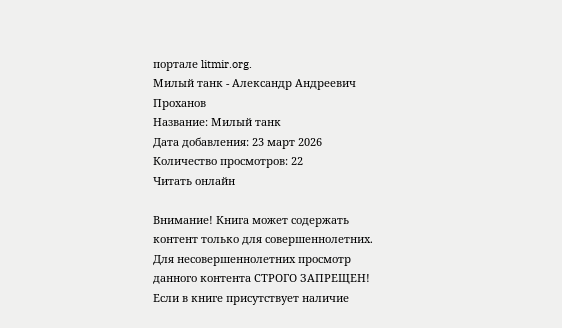портале litmir.org.
Милый танк - Александр Андреевич Проханов
Название: Милый танк
Дата добавления: 23 март 2026
Количество просмотров: 22
Читать онлайн

Внимание! Книга может содержать контент только для совершеннолетних. Для несовершеннолетних просмотр данного контента СТРОГО ЗАПРЕЩЕН! Если в книге присутствует наличие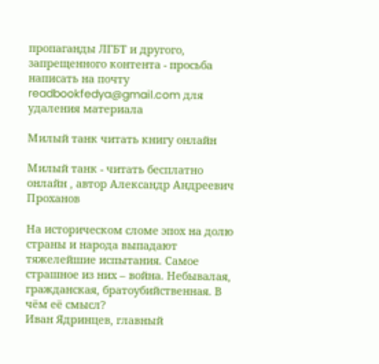пропаганды ЛГБТ и другого, запрещенного контента - просьба написать на почту readbookfedya@gmail.com для удаления материала

Милый танк читать книгу онлайн

Милый танк - читать бесплатно онлайн , автор Александр Андреевич Проханов

На историческом сломе эпох на долю страны и народа выпадают тяжелейшие испытания. Самое страшное из них – война. Небывалая, гражданская, братоубийственная. В чём её смысл?
Иван Ядринцев, главный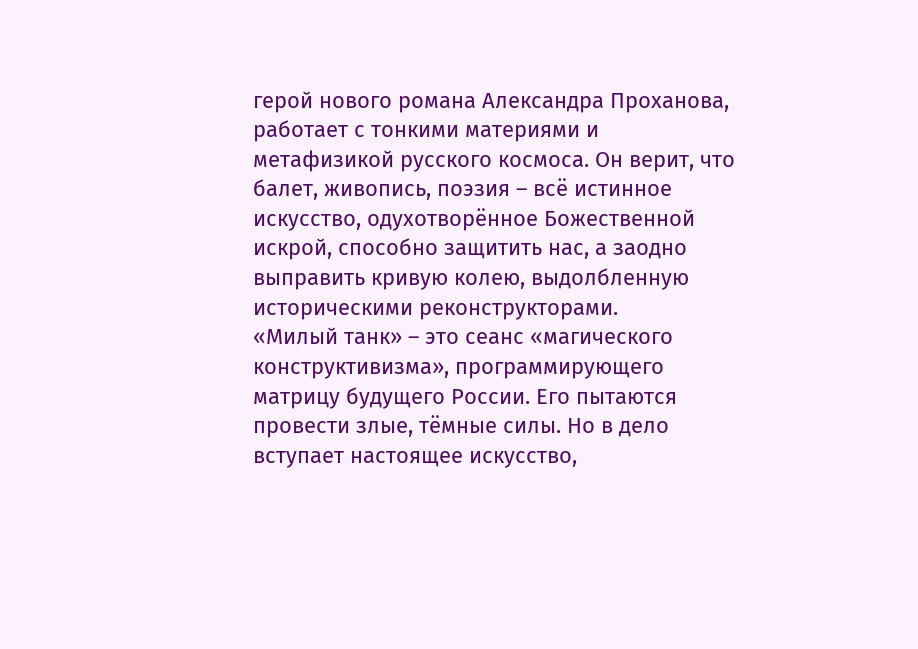герой нового романа Александра Проханова, работает с тонкими материями и метафизикой русского космоса. Он верит, что балет, живопись, поэзия – всё истинное искусство, одухотворённое Божественной искрой, способно защитить нас, а заодно выправить кривую колею, выдолбленную историческими реконструкторами.
«Милый танк» – это сеанс «магического конструктивизма», программирующего матрицу будущего России. Его пытаются провести злые, тёмные силы. Но в дело вступает настоящее искусство,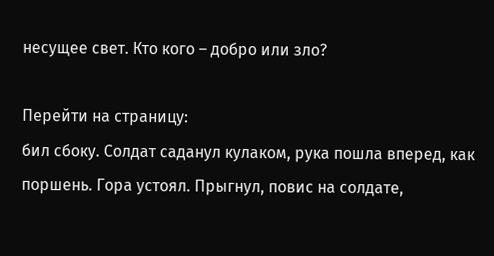несущее свет. Кто кого – добро или зло?

Перейти на страницу:
бил сбоку. Солдат саданул кулаком, рука пошла вперед, как поршень. Гора устоял. Прыгнул, повис на солдате,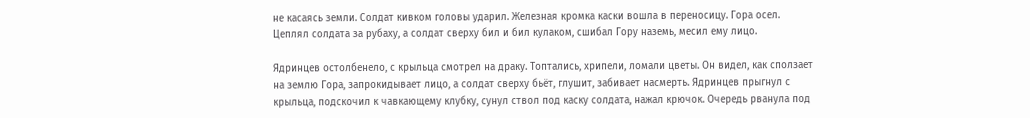не касаясь земли. Солдат кивком головы ударил. Железная кромка каски вошла в переносицу. Гора осел. Цеплял солдата за рубаху, а солдат сверху бил и бил кулаком, сшибал Гору наземь, месил ему лицо.

Ядринцев остолбенело, с крыльца смотрел на драку. Топтались, хрипели, ломали цветы. Он видел, как сползает на землю Гора, запрокидывает лицо, а солдат сверху бьёт, глушит, забивает насмерть. Ядринцев прыгнул с крыльца, подскочил к чавкающему клубку, сунул ствол под каску солдата, нажал крючок. Очередь рванула под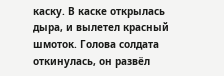каску. В каске открылась дыра, и вылетел красный шмоток. Голова солдата откинулась, он развёл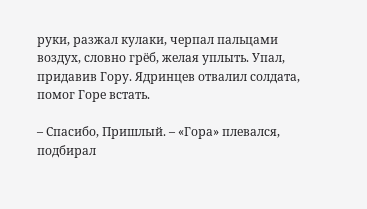руки, разжал кулаки, черпал пальцами воздух, словно грёб, желая уплыть. Упал, придавив Гору. Ядринцев отвалил солдата, помог Горе встать.

– Спасибо, Пришлый. – «Гора» плевался, подбирал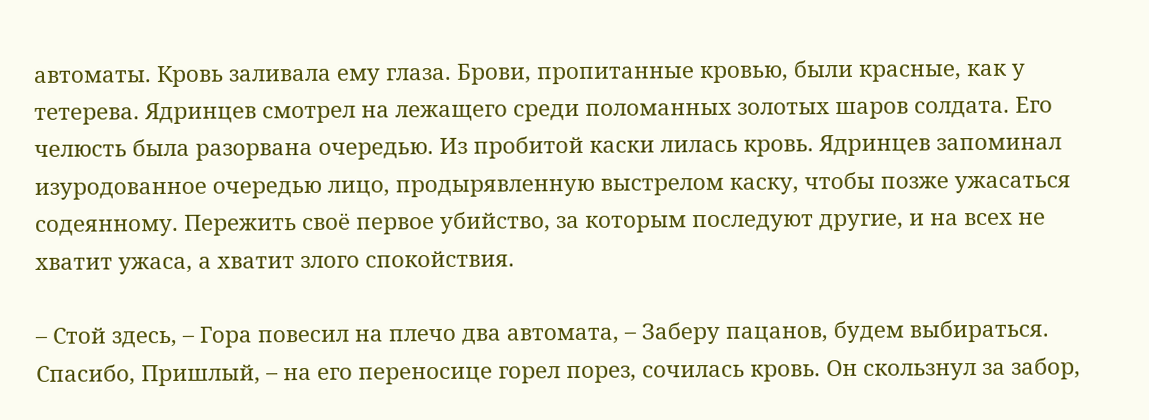автоматы. Кровь заливала ему глаза. Брови, пропитанные кровью, были красные, как у тетерева. Ядринцев смотрел на лежащего среди поломанных золотых шаров солдата. Его челюсть была разорвана очередью. Из пробитой каски лилась кровь. Ядринцев запоминал изуродованное очередью лицо, продырявленную выстрелом каску, чтобы позже ужасаться содеянному. Пережить своё первое убийство, за которым последуют другие, и на всех не хватит ужаса, а хватит злого спокойствия.

– Стой здесь, – Гора повесил на плечо два автомата, – Заберу пацанов, будем выбираться. Спасибо, Пришлый, – на его переносице горел порез, сочилась кровь. Он скользнул за забор,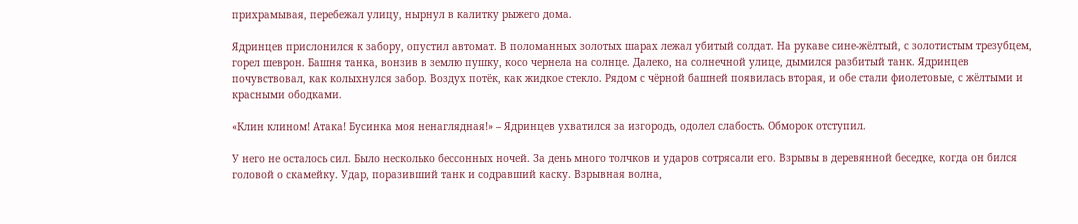прихрамывая, перебежал улицу, нырнул в калитку рыжего дома.

Ядринцев прислонился к забору, опустил автомат. В поломанных золотых шарах лежал убитый солдат. На рукаве сине-жёлтый, с золотистым трезубцем, горел шеврон. Башня танка, вонзив в землю пушку, косо чернела на солнце. Далеко, на солнечной улице, дымился разбитый танк. Ядринцев почувствовал, как колыхнулся забор. Воздух потёк, как жидкое стекло. Рядом с чёрной башней появилась вторая, и обе стали фиолетовые, с жёлтыми и красными ободками.

«Клин клином! Атака! Бусинка моя ненаглядная!» – Ядринцев ухватился за изгородь, одолел слабость. Обморок отступил.

У него не осталось сил. Было несколько бессонных ночей. За день много толчков и ударов сотрясали его. Взрывы в деревянной беседке, когда он бился головой о скамейку. Удар, поразивший танк и содравший каску. Взрывная волна,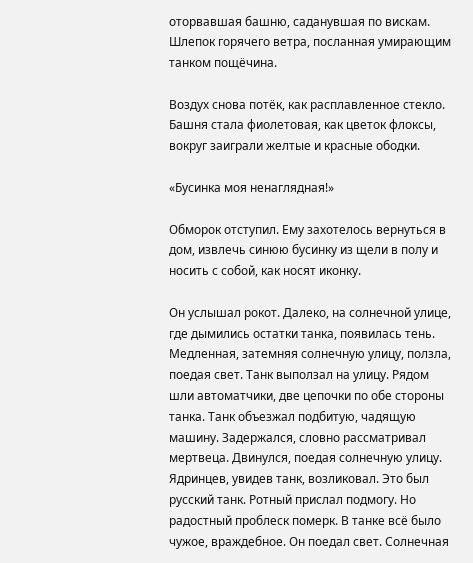оторвавшая башню, саданувшая по вискам. Шлепок горячего ветра, посланная умирающим танком пощёчина.

Воздух снова потёк, как расплавленное стекло. Башня стала фиолетовая, как цветок флоксы, вокруг заиграли желтые и красные ободки.

«Бусинка моя ненаглядная!»

Обморок отступил. Ему захотелось вернуться в дом, извлечь синюю бусинку из щели в полу и носить с собой, как носят иконку.

Он услышал рокот. Далеко, на солнечной улице, где дымились остатки танка, появилась тень. Медленная, затемняя солнечную улицу, ползла, поедая свет. Танк выползал на улицу. Рядом шли автоматчики, две цепочки по обе стороны танка. Танк объезжал подбитую, чадящую машину. Задержался, словно рассматривал мертвеца. Двинулся, поедая солнечную улицу. Ядринцев, увидев танк, возликовал. Это был русский танк. Ротный прислал подмогу. Но радостный проблеск померк. В танке всё было чужое, враждебное. Он поедал свет. Солнечная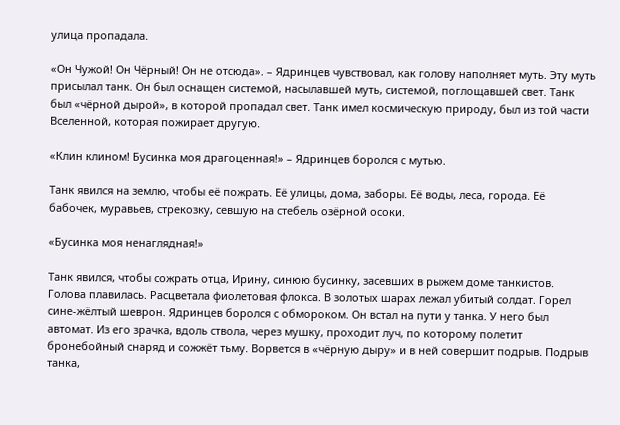улица пропадала.

«Он Чужой! Он Чёрный! Он не отсюда». – Ядринцев чувствовал, как голову наполняет муть. Эту муть присылал танк. Он был оснащен системой, насылавшей муть, системой, поглощавшей свет. Танк был «чёрной дырой», в которой пропадал свет. Танк имел космическую природу, был из той части Вселенной, которая пожирает другую.

«Клин клином! Бусинка моя драгоценная!» – Ядринцев боролся с мутью.

Танк явился на землю, чтобы её пожрать. Её улицы, дома, заборы. Её воды, леса, города. Её бабочек, муравьев, стрекозку, севшую на стебель озёрной осоки.

«Бусинка моя ненаглядная!»

Танк явился, чтобы сожрать отца, Ирину, синюю бусинку, засевших в рыжем доме танкистов. Голова плавилась. Расцветала фиолетовая флокса. В золотых шарах лежал убитый солдат. Горел сине-жёлтый шеврон. Ядринцев боролся с обмороком. Он встал на пути у танка. У него был автомат. Из его зрачка, вдоль ствола, через мушку, проходит луч, по которому полетит бронебойный снаряд и сожжёт тьму. Ворвется в «чёрную дыру» и в ней совершит подрыв. Подрыв танка,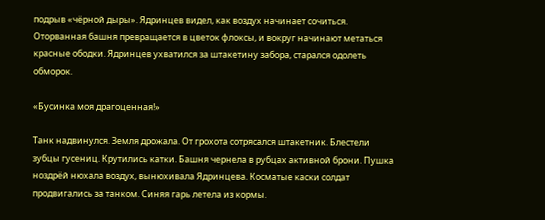подрыв «чёрной дыры». Ядринцев видел, как воздух начинает сочиться. Оторванная башня превращается в цветок флоксы, и вокруг начинают метаться красные ободки. Ядринцев ухватился за штакетину забора, старался одолеть обморок.

«Бусинка моя драгоценная!»

Танк надвинулся. Земля дрожала. От грохота сотрясался штакетник. Блестели зубцы гусениц. Крутились катки. Башня чернела в рубцах активной брони. Пушка ноздрёй нюхала воздух, вынюхивала Ядринцева. Косматые каски солдат продвигались за танком. Синяя гарь летела из кормы.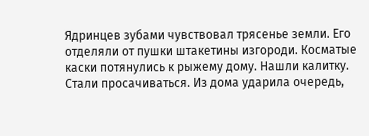Ядринцев зубами чувствовал трясенье земли. Его отделяли от пушки штакетины изгороди. Косматые каски потянулись к рыжему дому. Нашли калитку. Стали просачиваться. Из дома ударила очередь,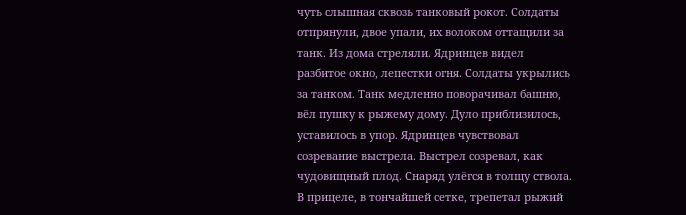чуть слышная сквозь танковый рокот. Солдаты отпрянули, двое упали, их волоком оттащили за танк. Из дома стреляли. Ядринцев видел разбитое окно, лепестки огня. Солдаты укрылись за танком. Танк медленно поворачивал башню, вёл пушку к рыжему дому. Дуло приблизилось, уставилось в упор. Ядринцев чувствовал созревание выстрела. Выстрел созревал, как чудовищный плод. Снаряд улёгся в толщу ствола. В прицеле, в тончайшей сетке, трепетал рыжий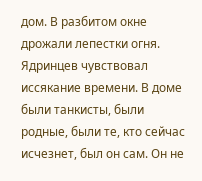дом. В разбитом окне дрожали лепестки огня. Ядринцев чувствовал иссякание времени. В доме были танкисты, были родные, были те, кто сейчас исчезнет, был он сам. Он не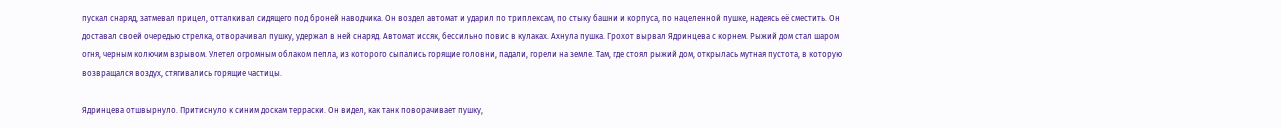пускал снаряд, затмевал прицел, отталкивал сидящего под броней наводчика. Он воздел автомат и ударил по триплексам, по стыку башни и корпуса, по нацеленной пушке, надеясь её сместить. Он доставал своей очередью стрелка, отворачивал пушку, удержал в ней снаряд. Автомат иссяк, бессильно повис в кулаках. Ахнула пушка. Грохот вырвал Ядринцева с корнем. Рыжий дом стал шаром огня, черным колючим взрывом. Улетел огромным облаком пепла, из которого сыпались горящие головни, падали, горели на земле. Там, где стоял рыжий дом, открылась мутная пустота, в которую возвращался воздух, стягивались горящие частицы.

Ядринцева отшвырнуло. Притиснуло к синим доскам терраски. Он видел, как танк поворачивает пушку,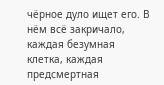чёрное дуло ищет его. В нём всё закричало, каждая безумная клетка, каждая предсмертная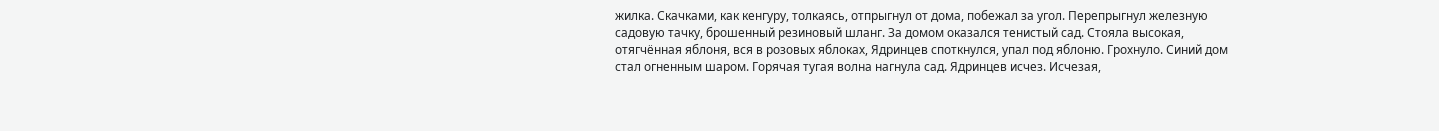жилка. Скачками, как кенгуру, толкаясь, отпрыгнул от дома, побежал за угол. Перепрыгнул железную садовую тачку, брошенный резиновый шланг. За домом оказался тенистый сад. Стояла высокая, отягчённая яблоня, вся в розовых яблоках, Ядринцев споткнулся, упал под яблоню. Грохнуло. Синий дом стал огненным шаром. Горячая тугая волна нагнула сад. Ядринцев исчез. Исчезая,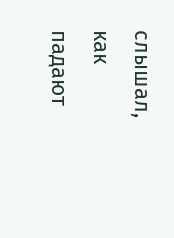слышал, как падают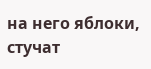на него яблоки, стучат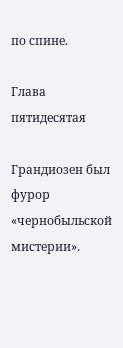по спине.

Глава пятидесятая

Грандиозен был фурор «чернобыльской мистерии».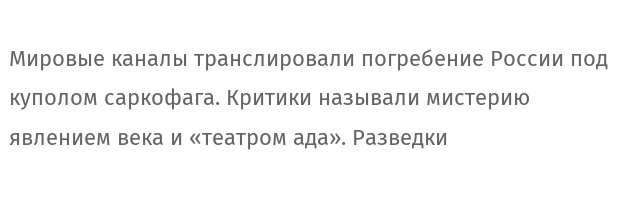Мировые каналы транслировали погребение России под куполом саркофага. Критики называли мистерию явлением века и «театром ада». Разведки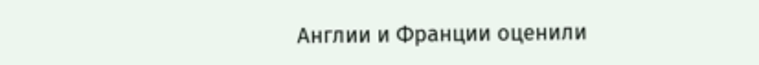Англии и Франции оценили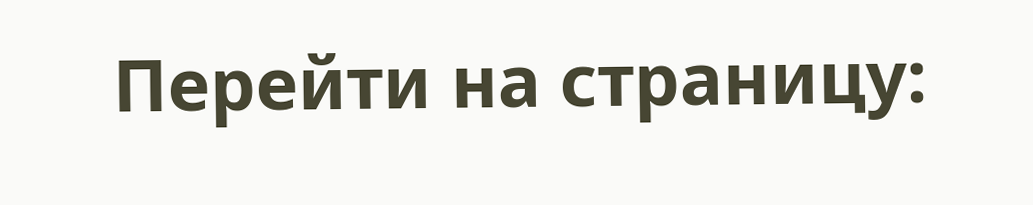Перейти на страницу: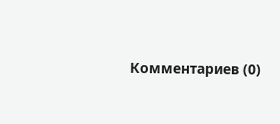Комментариев (0)